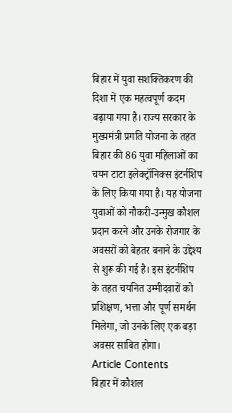बिहार में युवा सशक्तिकरण की दिशा में एक महत्वपूर्ण कदम बढ़ाया गया है। राज्य सरकार के मुख्यमंत्री प्रगति योजना के तहत बिहार की 86 युवा महिलाओं का चयन टाटा इलेक्ट्रॉनिक्स इंटर्नशिप के लिए किया गया है। यह योजना युवाओं को नौकरी-उन्मुख कौशल प्रदान करने और उनके रोजगार के अवसरों को बेहतर बनाने के उद्देश्य से शुरू की गई है। इस इंटर्नशिप के तहत चयनित उम्मीदवारों को प्रशिक्षण, भत्ता और पूर्ण समर्थन मिलेगा, जो उनके लिए एक बड़ा अवसर साबित होगा।
Article Contents
बिहार में कौशल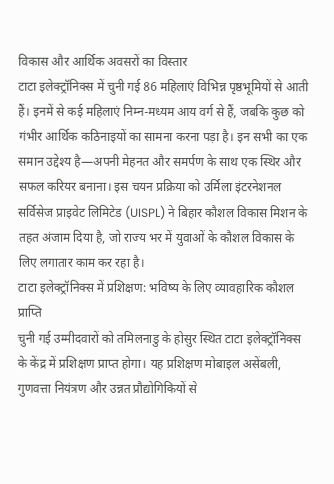विकास और आर्थिक अवसरों का विस्तार
टाटा इलेक्ट्रॉनिक्स में चुनी गई 86 महिलाएं विभिन्न पृष्ठभूमियों से आती हैं। इनमें से कई महिलाएं निम्न-मध्यम आय वर्ग से हैं, जबकि कुछ को गंभीर आर्थिक कठिनाइयों का सामना करना पड़ा है। इन सभी का एक समान उद्देश्य है—अपनी मेहनत और समर्पण के साथ एक स्थिर और सफल करियर बनाना। इस चयन प्रक्रिया को उर्मिला इंटरनेशनल सर्विसेज प्राइवेट लिमिटेड (UISPL) ने बिहार कौशल विकास मिशन के तहत अंजाम दिया है, जो राज्य भर में युवाओं के कौशल विकास के लिए लगातार काम कर रहा है।
टाटा इलेक्ट्रॉनिक्स में प्रशिक्षण: भविष्य के लिए व्यावहारिक कौशल प्राप्ति
चुनी गई उम्मीदवारों को तमिलनाडु के होसुर स्थित टाटा इलेक्ट्रॉनिक्स के केंद्र में प्रशिक्षण प्राप्त होगा। यह प्रशिक्षण मोबाइल असेंबली, गुणवत्ता नियंत्रण और उन्नत प्रौद्योगिकियों से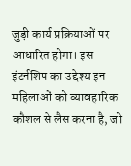जुड़ी कार्य प्रक्रियाओं पर आधारित होगा। इस इंटर्नशिप का उद्देश्य इन महिलाओं को व्यावहारिक कौशल से लैस करना है, जो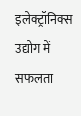इलेक्ट्रॉनिक्स उद्योग में सफलता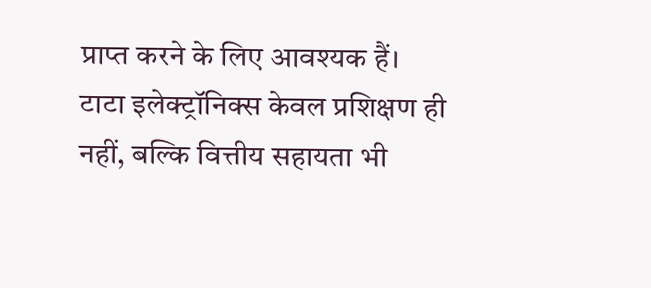प्राप्त करने के लिए आवश्यक हैं।
टाटा इलेक्ट्रॉनिक्स केवल प्रशिक्षण ही नहीं, बल्कि वित्तीय सहायता भी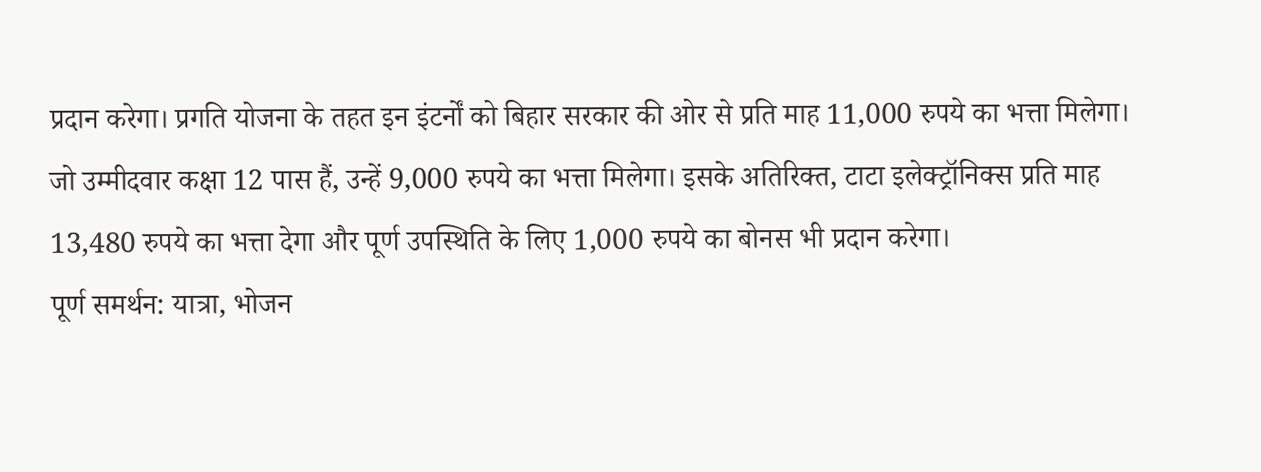प्रदान करेगा। प्रगति योजना के तहत इन इंटर्नों को बिहार सरकार की ओर से प्रति माह 11,000 रुपये का भत्ता मिलेगा। जो उम्मीदवार कक्षा 12 पास हैं, उन्हें 9,000 रुपये का भत्ता मिलेगा। इसके अतिरिक्त, टाटा इलेक्ट्रॉनिक्स प्रति माह 13,480 रुपये का भत्ता देगा और पूर्ण उपस्थिति के लिए 1,000 रुपये का बोनस भी प्रदान करेगा।
पूर्ण समर्थन: यात्रा, भोजन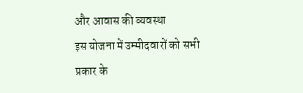और आवास की व्यवस्था
इस योजना में उम्मीदवारों को सभी प्रकार के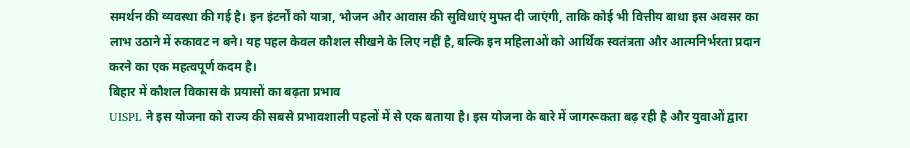समर्थन की व्यवस्था की गई है। इन इंटर्नों को यात्रा, भोजन और आवास की सुविधाएं मुफ्त दी जाएंगी, ताकि कोई भी वित्तीय बाधा इस अवसर का लाभ उठाने में रुकावट न बने। यह पहल केवल कौशल सीखने के लिए नहीं है, बल्कि इन महिलाओं को आर्थिक स्वतंत्रता और आत्मनिर्भरता प्रदान करने का एक महत्वपूर्ण कदम है।
बिहार में कौशल विकास के प्रयासों का बढ़ता प्रभाव
UISPL ने इस योजना को राज्य की सबसे प्रभावशाली पहलों में से एक बताया है। इस योजना के बारे में जागरूकता बढ़ रही है और युवाओं द्वारा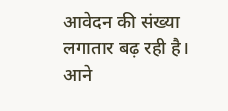आवेदन की संख्या लगातार बढ़ रही है। आने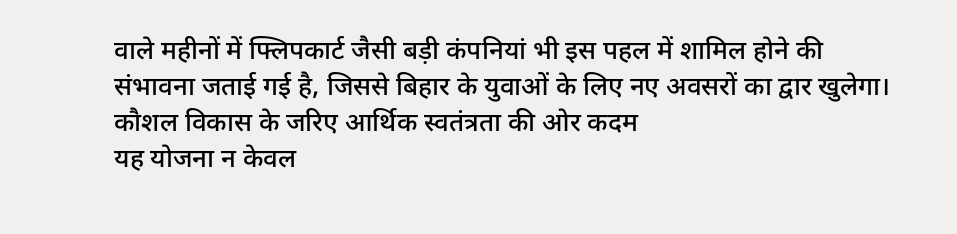वाले महीनों में फ्लिपकार्ट जैसी बड़ी कंपनियां भी इस पहल में शामिल होने की संभावना जताई गई है, जिससे बिहार के युवाओं के लिए नए अवसरों का द्वार खुलेगा।
कौशल विकास के जरिए आर्थिक स्वतंत्रता की ओर कदम
यह योजना न केवल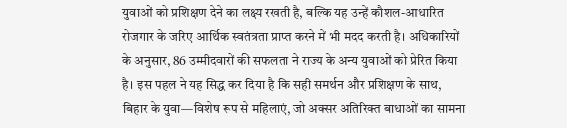युवाओं को प्रशिक्षण देने का लक्ष्य रखती है, बल्कि यह उन्हें कौशल-आधारित रोजगार के जरिए आर्थिक स्वतंत्रता प्राप्त करने में भी मदद करती है। अधिकारियों के अनुसार, 86 उम्मीदवारों की सफलता ने राज्य के अन्य युवाओं को प्रेरित किया है। इस पहल ने यह सिद्ध कर दिया है कि सही समर्थन और प्रशिक्षण के साथ, बिहार के युवा—विशेष रूप से महिलाएं, जो अक्सर अतिरिक्त बाधाओं का सामना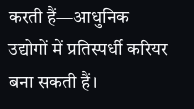करती हैं—आधुनिक उद्योगों में प्रतिस्पर्धी करियर बना सकती हैं।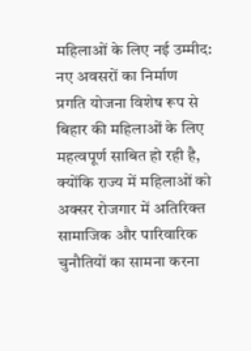महिलाओं के लिए नई उम्मीद: नए अवसरों का निर्माण
प्रगति योजना विशेष रूप से बिहार की महिलाओं के लिए महत्वपूर्ण साबित हो रही है, क्योंकि राज्य में महिलाओं को अक्सर रोजगार में अतिरिक्त सामाजिक और पारिवारिक चुनौतियों का सामना करना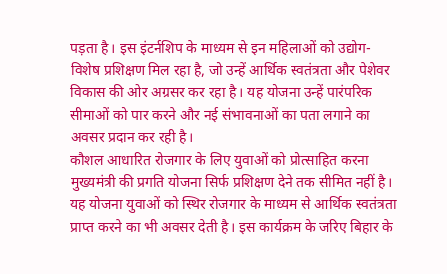पड़ता है। इस इंटर्नशिप के माध्यम से इन महिलाओं को उद्योग-विशेष प्रशिक्षण मिल रहा है, जो उन्हें आर्थिक स्वतंत्रता और पेशेवर विकास की ओर अग्रसर कर रहा है। यह योजना उन्हें पारंपरिक सीमाओं को पार करने और नई संभावनाओं का पता लगाने का अवसर प्रदान कर रही है।
कौशल आधारित रोजगार के लिए युवाओं को प्रोत्साहित करना
मुख्यमंत्री की प्रगति योजना सिर्फ प्रशिक्षण देने तक सीमित नहीं है। यह योजना युवाओं को स्थिर रोजगार के माध्यम से आर्थिक स्वतंत्रता प्राप्त करने का भी अवसर देती है। इस कार्यक्रम के जरिए बिहार के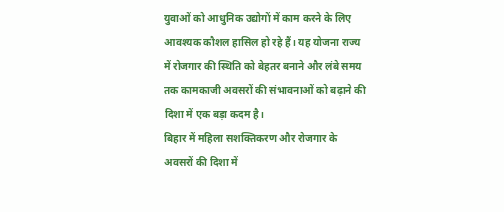युवाओं को आधुनिक उद्योगों में काम करने के लिए आवश्यक कौशल हासिल हो रहे हैं। यह योजना राज्य में रोजगार की स्थिति को बेहतर बनाने और लंबे समय तक कामकाजी अवसरों की संभावनाओं को बढ़ाने की दिशा में एक बड़ा कदम है।
बिहार में महिला सशक्तिकरण और रोजगार के अवसरों की दिशा में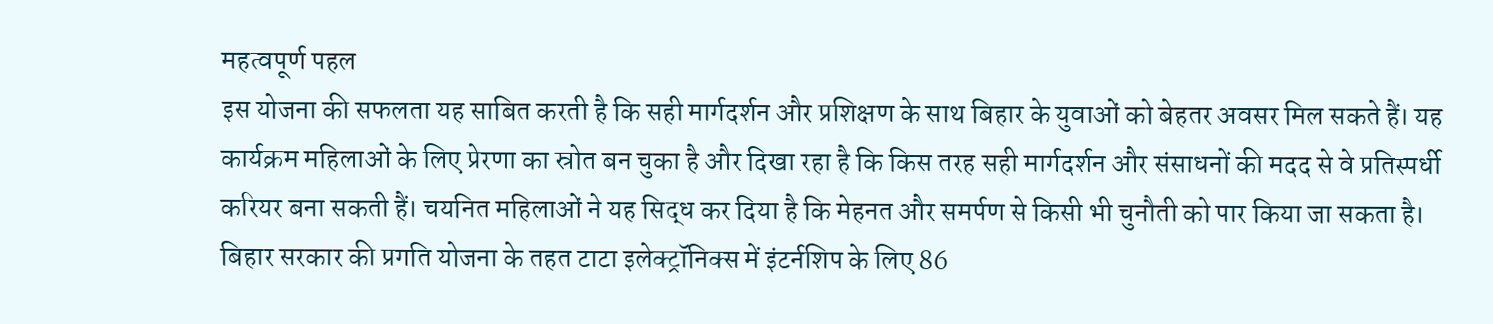महत्वपूर्ण पहल
इस योजना की सफलता यह साबित करती है कि सही मार्गदर्शन और प्रशिक्षण के साथ बिहार के युवाओं को बेहतर अवसर मिल सकते हैं। यह कार्यक्रम महिलाओं के लिए प्रेरणा का स्रोत बन चुका है और दिखा रहा है कि किस तरह सही मार्गदर्शन और संसाधनों की मदद से वे प्रतिस्पर्धी करियर बना सकती हैं। चयनित महिलाओं ने यह सिद्ध कर दिया है कि मेहनत और समर्पण से किसी भी चुनौती को पार किया जा सकता है।
बिहार सरकार की प्रगति योजना के तहत टाटा इलेक्ट्रॉनिक्स में इंटर्नशिप के लिए 86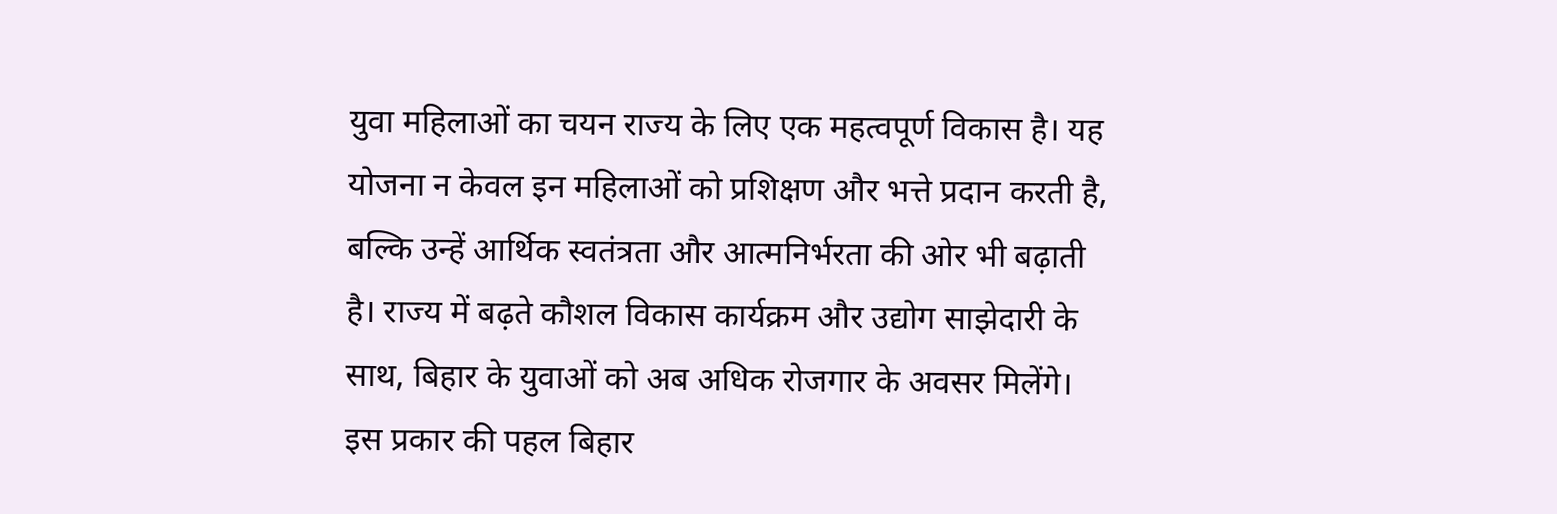युवा महिलाओं का चयन राज्य के लिए एक महत्वपूर्ण विकास है। यह योजना न केवल इन महिलाओं को प्रशिक्षण और भत्ते प्रदान करती है, बल्कि उन्हें आर्थिक स्वतंत्रता और आत्मनिर्भरता की ओर भी बढ़ाती है। राज्य में बढ़ते कौशल विकास कार्यक्रम और उद्योग साझेदारी के साथ, बिहार के युवाओं को अब अधिक रोजगार के अवसर मिलेंगे। इस प्रकार की पहल बिहार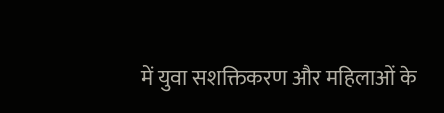में युवा सशक्तिकरण और महिलाओं के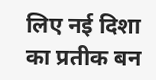लिए नई दिशा का प्रतीक बन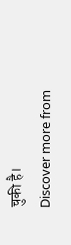चुकी है।
Discover more from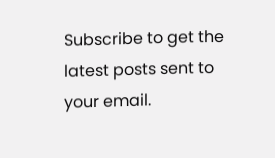Subscribe to get the latest posts sent to your email.